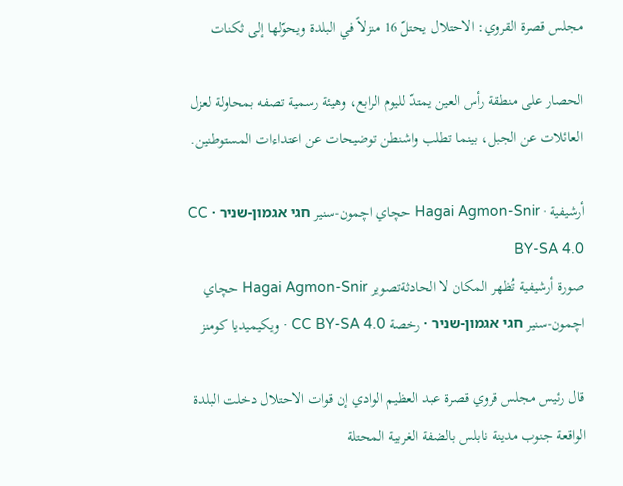مجلس قصرة القروي: الاحتلال يحتلّ 16 منزلاً في البلدة ويحوّلها إلى ثكنات

الحصار على منطقة رأس العين يمتدّ لليوم الرابع، وهيئة رسمية تصفه بمحاولة لعزل العائلات عن الجبل، بينما تطلب واشنطن توضيحات عن اعتداءات المستوطنين.

أرشيفية · Hagai Agmon-Snir حچاي اچمون-سنير חגי אגמון-שניר · CC BY-SA 4.0
صورة أرشيفية تُظهر المكان لا الحادثةتصوير Hagai Agmon-Snir حچاي اچمون-سنير חגי אגמון-שניר · رخصة CC BY-SA 4.0 · ويكيميديا كومنز

قال رئيس مجلس قروي قصرة عبد العظيم الوادي إن قوات الاحتلال دخلت البلدة الواقعة جنوب مدينة نابلس بالضفة الغربية المحتلة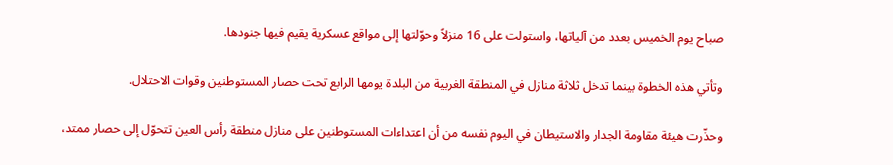صباح يوم الخميس بعدد من آلياتها، واستولت على 16 منزلاً وحوّلتها إلى مواقع عسكرية يقيم فيها جنودها.

وتأتي هذه الخطوة بينما تدخل ثلاثة منازل في المنطقة الغربية من البلدة يومها الرابع تحت حصار المستوطنين وقوات الاحتلال.

وحذّرت هيئة مقاومة الجدار والاستيطان في اليوم نفسه من أن اعتداءات المستوطنين على منازل منطقة رأس العين تتحوّل إلى حصار ممتد،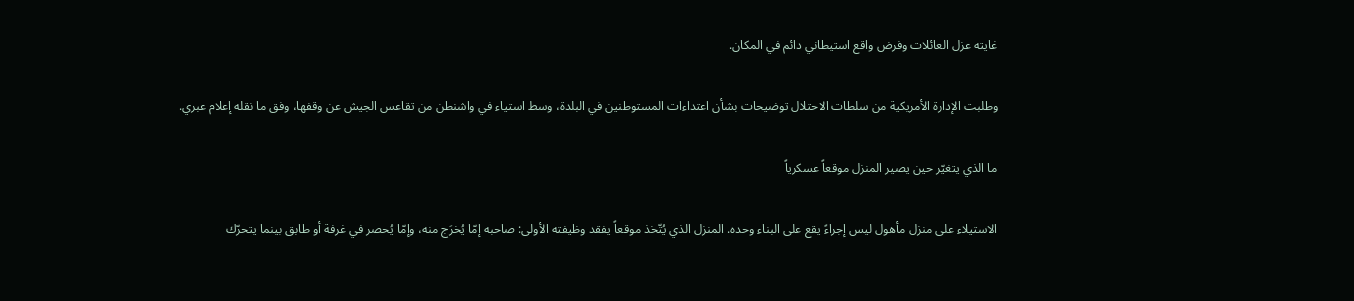غايته عزل العائلات وفرض واقع استيطاني دائم في المكان.

وطلبت الإدارة الأمريكية من سلطات الاحتلال توضيحات بشأن اعتداءات المستوطنين في البلدة، وسط استياء في واشنطن من تقاعس الجيش عن وقفها، وفق ما نقله إعلام عبري.

ما الذي يتغيّر حين يصير المنزل موقعاً عسكرياً

الاستيلاء على منزل مأهول ليس إجراءً يقع على البناء وحده. المنزل الذي يُتّخذ موقعاً يفقد وظيفته الأولى: صاحبه إمّا يُخرَج منه، وإمّا يُحصر في غرفة أو طابق بينما يتحرّك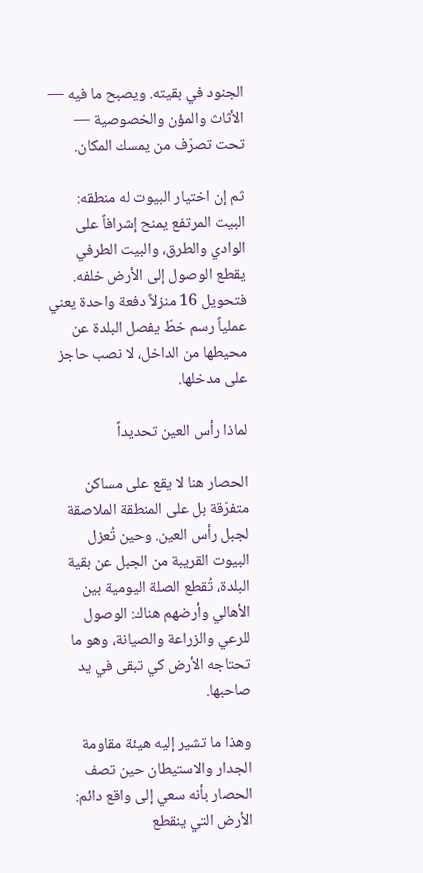الجنود في بقيته. ويصبح ما فيه — الأثاث والمؤن والخصوصية — تحت تصرّف من يمسك المكان.

ثم إن اختيار البيوت له منطقه: البيت المرتفع يمنح إشرافاً على الوادي والطرق، والبيت الطرفي يقطع الوصول إلى الأرض خلفه. فتحويل 16 منزلاً دفعة واحدة يعني عملياً رسم خطّ يفصل البلدة عن محيطها من الداخل، لا نصب حاجز على مدخلها.

لماذا رأس العين تحديداً

الحصار هنا لا يقع على مساكن متفرّقة بل على المنطقة الملاصقة لجبل رأس العين. وحين تُعزل البيوت القريبة من الجبل عن بقية البلدة، تُقطع الصلة اليومية بين الأهالي وأرضهم هناك: الوصول للرعي والزراعة والصيانة، وهو ما تحتاجه الأرض كي تبقى في يد صاحبها.

وهذا ما تشير إليه هيئة مقاومة الجدار والاستيطان حين تصف الحصار بأنه سعي إلى واقع دائم: الأرض التي ينقطع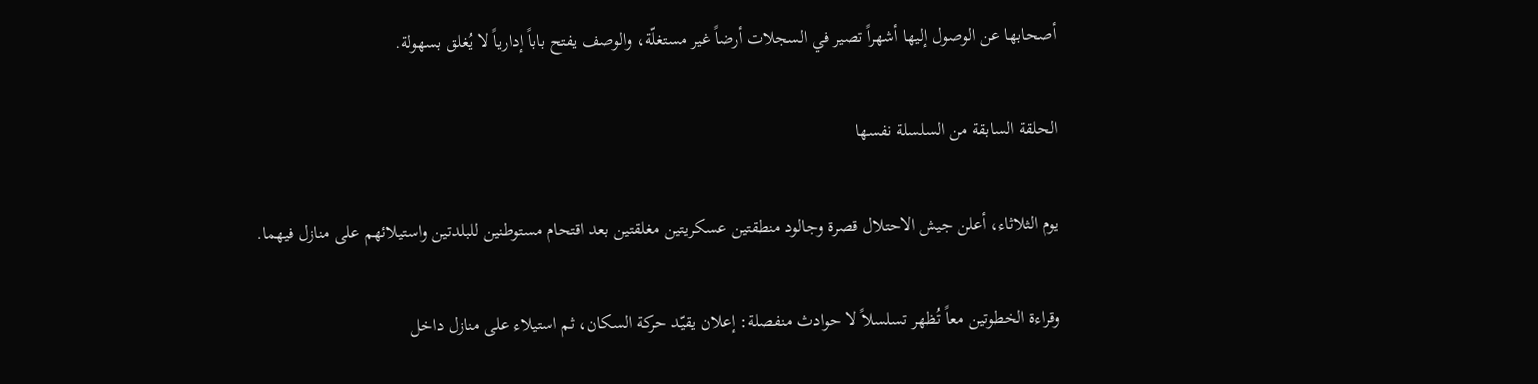أصحابها عن الوصول إليها أشهراً تصير في السجلات أرضاً غير مستغلّة، والوصف يفتح باباً إدارياً لا يُغلق بسهولة.

الحلقة السابقة من السلسلة نفسها

يوم الثلاثاء، أعلن جيش الاحتلال قصرة وجالود منطقتين عسكريتين مغلقتين بعد اقتحام مستوطنين للبلدتين واستيلائهم على منازل فيهما.

وقراءة الخطوتين معاً تُظهر تسلسلاً لا حوادث منفصلة: إعلان يقيّد حركة السكان، ثم استيلاء على منازل داخل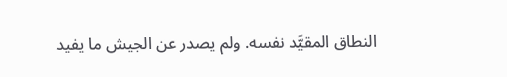النطاق المقيَّد نفسه. ولم يصدر عن الجيش ما يفيد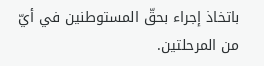باتخاذ إجراء بحقّ المستوطنين في أيّ من المرحلتين.